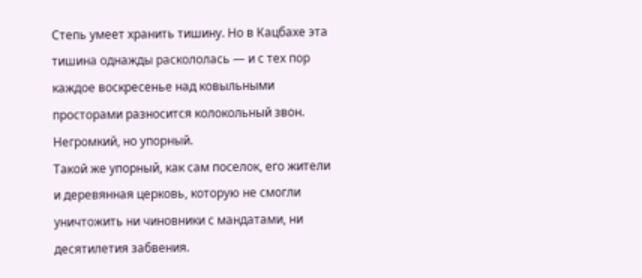Степь умеет хранить тишину. Но в Кацбахе эта тишина однажды раскололась — и с тех пор каждое воскресенье над ковыльными просторами разносится колокольный звон. Негромкий, но упорный.
Такой же упорный, как сам поселок, его жители и деревянная церковь, которую не смогли уничтожить ни чиновники с мандатами, ни десятилетия забвения.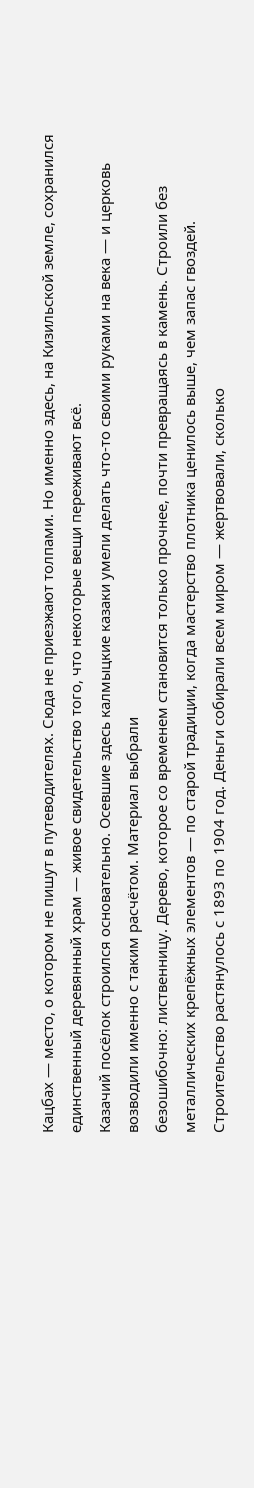Кацбах — место, о котором не пишут в путеводителях. Сюда не приезжают толпами. Но именно здесь, на Кизильской земле, сохранился единственный деревянный храм — живое свидетельство того, что некоторые вещи переживают всё.
Казачий посёлок строился основательно. Осевшие здесь калмыцкие казаки умели делать что-то своими руками на века — и церковь возводили именно с таким расчётом. Материал выбрали
безошибочно: лиственницу. Дерево, которое со временем становится только прочнее, почти превращаясь в камень. Строили без металлических крепёжных элементов — по старой традиции, когда мастерство плотника ценилось выше, чем запас гвоздей.
Строительство растянулось с 1893 по 1904 год. Деньги собирали всем миром — жертвовали, сколько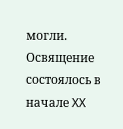могли. Освящение состоялось в начале XX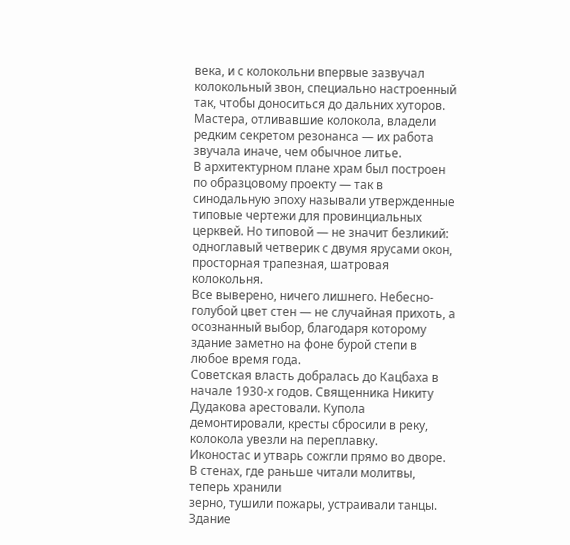века, и с колокольни впервые зазвучал колокольный звон, специально настроенный так, чтобы доноситься до дальних хуторов. Мастера, отливавшие колокола, владели редким секретом резонанса — их работа звучала иначе, чем обычное литье.
В архитектурном плане храм был построен по образцовому проекту — так в синодальную эпоху называли утвержденные типовые чертежи для провинциальных церквей. Но типовой — не значит безликий: одноглавый четверик с двумя ярусами окон, просторная трапезная, шатровая колокольня.
Все выверено, ничего лишнего. Небесно-голубой цвет стен — не случайная прихоть, а осознанный выбор, благодаря которому здание заметно на фоне бурой степи в любое время года.
Советская власть добралась до Кацбаха в начале 1930-х годов. Священника Никиту Дудакова арестовали. Купола демонтировали, кресты сбросили в реку, колокола увезли на переплавку.
Иконостас и утварь сожгли прямо во дворе. В стенах, где раньше читали молитвы, теперь хранили
зерно, тушили пожары, устраивали танцы.
Здание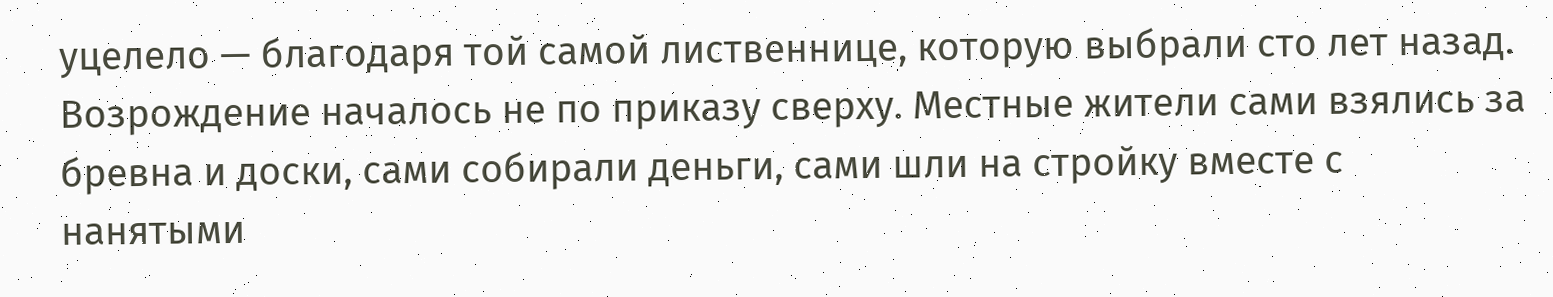уцелело — благодаря той самой лиственнице, которую выбрали сто лет назад.
Возрождение началось не по приказу сверху. Местные жители сами взялись за бревна и доски, сами собирали деньги, сами шли на стройку вместе с нанятыми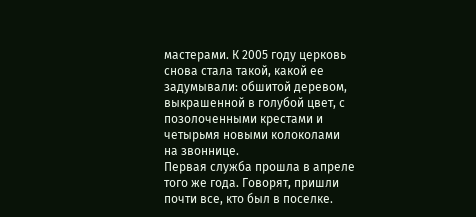мастерами. К 2005 году церковь снова стала такой, какой ее задумывали: обшитой деревом, выкрашенной в голубой цвет, с позолоченными крестами и четырьмя новыми колоколами на звоннице.
Первая служба прошла в апреле того же года. Говорят, пришли почти все, кто был в поселке.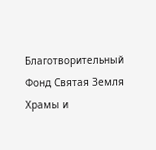Благотворительный Фонд Святая Земля
Храмы и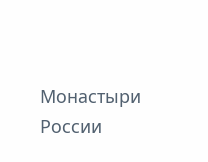Монастыри России